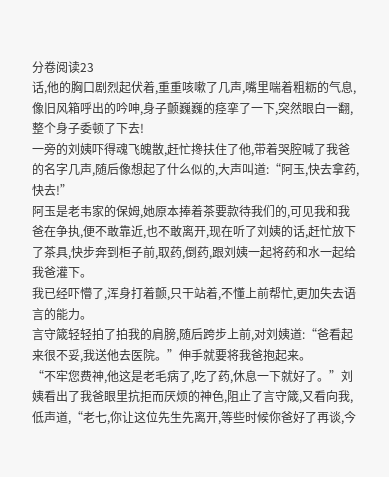分卷阅读23
话,他的胸口剧烈起伏着,重重咳嗽了几声,嘴里喘着粗粝的气息,像旧风箱呼出的吟呻,身子颤巍巍的痉挛了一下,突然眼白一翻,整个身子委顿了下去!
一旁的刘姨吓得魂飞魄散,赶忙搀扶住了他,带着哭腔喊了我爸的名字几声,随后像想起了什么似的,大声叫道:“阿玉,快去拿药,快去!”
阿玉是老韦家的保姆,她原本捧着茶要款待我们的,可见我和我爸在争执,便不敢靠近,也不敢离开,现在听了刘姨的话,赶忙放下了茶具,快步奔到柜子前,取药,倒药,跟刘姨一起将药和水一起给我爸灌下。
我已经吓懵了,浑身打着颤,只干站着,不懂上前帮忙,更加失去语言的能力。
言守箴轻轻拍了拍我的肩膀,随后跨步上前,对刘姨道:“爸看起来很不妥,我送他去医院。”伸手就要将我爸抱起来。
“不牢您费神,他这是老毛病了,吃了药,休息一下就好了。”刘姨看出了我爸眼里抗拒而厌烦的神色,阻止了言守箴,又看向我,低声道,“老七,你让这位先生先离开,等些时候你爸好了再谈,今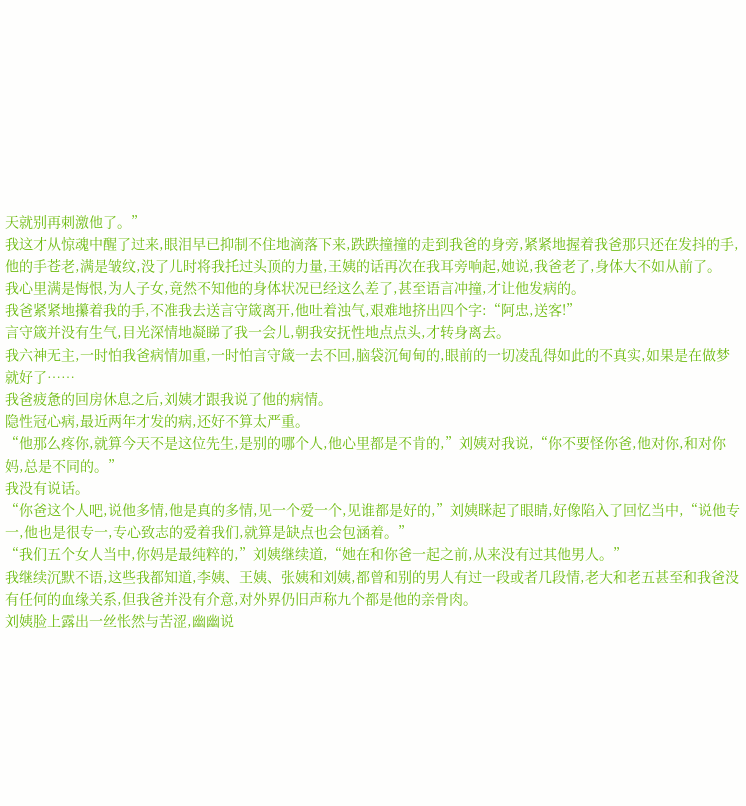天就别再刺激他了。”
我这才从惊魂中醒了过来,眼泪早已抑制不住地滴落下来,跌跌撞撞的走到我爸的身旁,紧紧地握着我爸那只还在发抖的手,他的手苍老,满是皱纹,没了儿时将我托过头顶的力量,王姨的话再次在我耳旁响起,她说,我爸老了,身体大不如从前了。
我心里满是悔恨,为人子女,竟然不知他的身体状况已经这么差了,甚至语言冲撞,才让他发病的。
我爸紧紧地攥着我的手,不准我去送言守箴离开,他吐着浊气,艰难地挤出四个字:“阿忠,送客!”
言守箴并没有生气,目光深情地凝睇了我一会儿,朝我安抚性地点点头,才转身离去。
我六神无主,一时怕我爸病情加重,一时怕言守箴一去不回,脑袋沉甸甸的,眼前的一切凌乱得如此的不真实,如果是在做梦就好了……
我爸疲惫的回房休息之后,刘姨才跟我说了他的病情。
隐性冠心病,最近两年才发的病,还好不算太严重。
“他那么疼你,就算今天不是这位先生,是别的哪个人,他心里都是不肯的,”刘姨对我说,“你不要怪你爸,他对你,和对你妈,总是不同的。”
我没有说话。
“你爸这个人吧,说他多情,他是真的多情,见一个爱一个,见谁都是好的,”刘姨眯起了眼睛,好像陷入了回忆当中,“说他专一,他也是很专一,专心致志的爱着我们,就算是缺点也会包涵着。”
“我们五个女人当中,你妈是最纯粹的,”刘姨继续道,“她在和你爸一起之前,从来没有过其他男人。”
我继续沉默不语,这些我都知道,李姨、王姨、张姨和刘姨,都曾和别的男人有过一段或者几段情,老大和老五甚至和我爸没有任何的血缘关系,但我爸并没有介意,对外界仍旧声称九个都是他的亲骨肉。
刘姨脸上露出一丝怅然与苦涩,幽幽说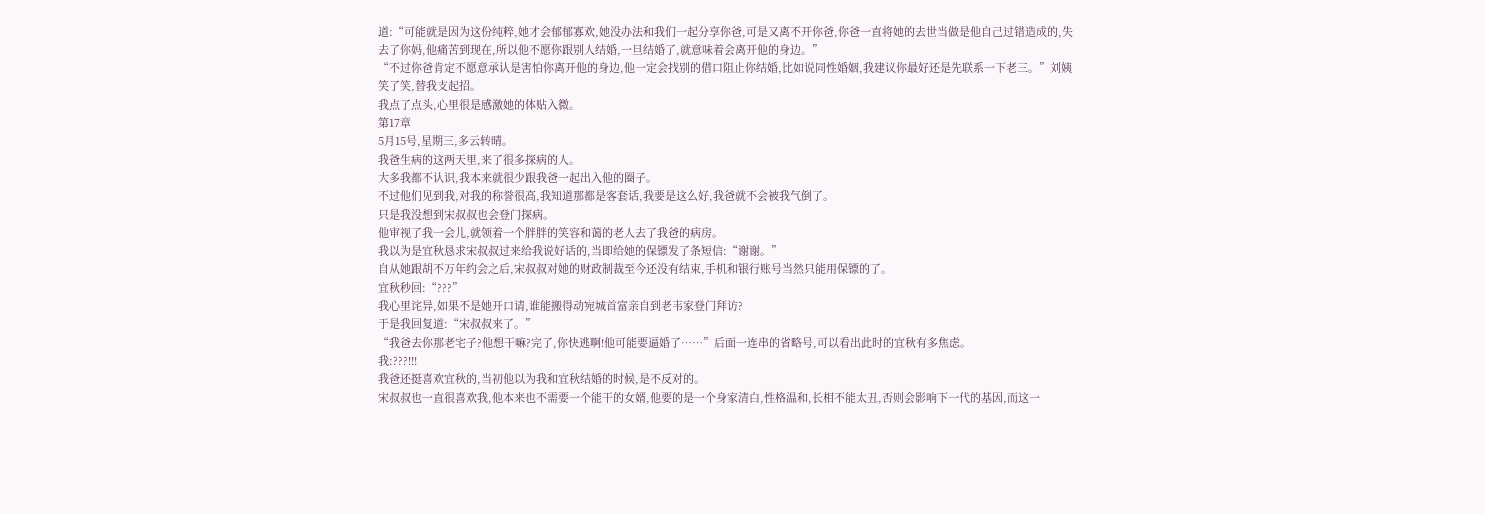道:“可能就是因为这份纯粹,她才会郁郁寡欢,她没办法和我们一起分享你爸,可是又离不开你爸,你爸一直将她的去世当做是他自己过错造成的,失去了你妈,他痛苦到现在,所以他不愿你跟别人结婚,一旦结婚了,就意味着会离开他的身边。”
“不过你爸肯定不愿意承认是害怕你离开他的身边,他一定会找别的借口阻止你结婚,比如说同性婚姻,我建议你最好还是先联系一下老三。”刘姨笑了笑,替我支起招。
我点了点头,心里很是感激她的体贴入微。
第17章
5月15号,星期三,多云转晴。
我爸生病的这两天里,来了很多探病的人。
大多我都不认识,我本来就很少跟我爸一起出入他的圈子。
不过他们见到我,对我的称誉很高,我知道那都是客套话,我要是这么好,我爸就不会被我气倒了。
只是我没想到宋叔叔也会登门探病。
他审视了我一会儿,就领着一个胖胖的笑容和蔼的老人去了我爸的病房。
我以为是宜秋恳求宋叔叔过来给我说好话的,当即给她的保镖发了条短信:“谢谢。”
自从她跟胡不万年约会之后,宋叔叔对她的财政制裁至今还没有结束,手机和银行账号当然只能用保镖的了。
宜秋秒回:“???”
我心里诧异,如果不是她开口请,谁能搬得动宛城首富亲自到老韦家登门拜访?
于是我回复道:“宋叔叔来了。”
“我爸去你那老宅子?他想干嘛?完了,你快逃啊!他可能要逼婚了……”后面一连串的省略号,可以看出此时的宜秋有多焦虑。
我:???!!!
我爸还挺喜欢宜秋的,当初他以为我和宜秋结婚的时候,是不反对的。
宋叔叔也一直很喜欢我,他本来也不需要一个能干的女婿,他要的是一个身家清白,性格温和,长相不能太丑,否则会影响下一代的基因,而这一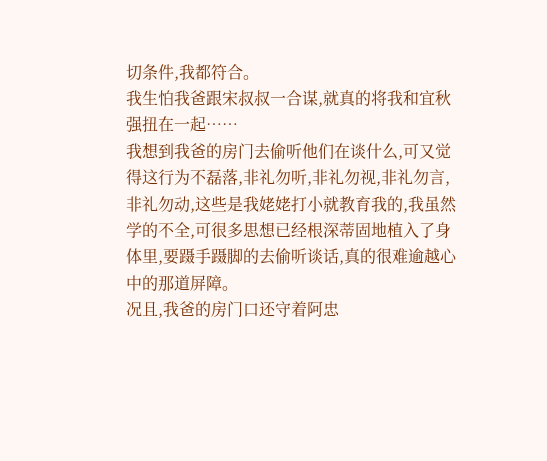切条件,我都符合。
我生怕我爸跟宋叔叔一合谋,就真的将我和宜秋强扭在一起……
我想到我爸的房门去偷听他们在谈什么,可又觉得这行为不磊落,非礼勿听,非礼勿视,非礼勿言,非礼勿动,这些是我姥姥打小就教育我的,我虽然学的不全,可很多思想已经根深蒂固地植入了身体里,要蹑手蹑脚的去偷听谈话,真的很难逾越心中的那道屏障。
况且,我爸的房门口还守着阿忠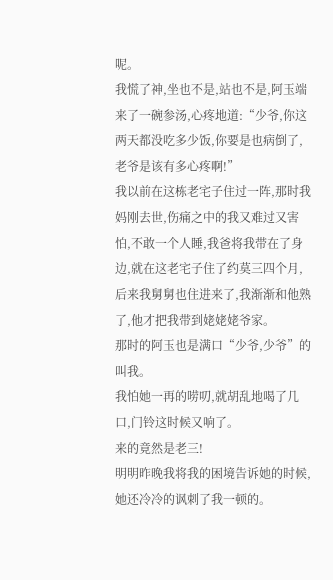呢。
我慌了神,坐也不是,站也不是,阿玉端来了一碗参汤,心疼地道:“少爷,你这两天都没吃多少饭,你要是也病倒了,老爷是该有多心疼啊!”
我以前在这栋老宅子住过一阵,那时我妈刚去世,伤痛之中的我又难过又害怕,不敢一个人睡,我爸将我带在了身边,就在这老宅子住了约莫三四个月,后来我舅舅也住进来了,我渐渐和他熟了,他才把我带到姥姥姥爷家。
那时的阿玉也是满口“少爷,少爷”的叫我。
我怕她一再的唠叨,就胡乱地喝了几口,门铃这时候又响了。
来的竟然是老三!
明明昨晚我将我的困境告诉她的时候,她还冷冷的讽刺了我一顿的。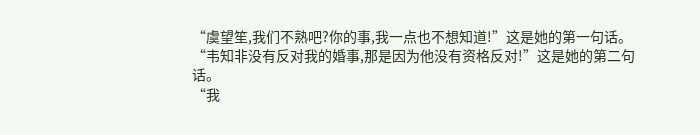“虞望笙,我们不熟吧?你的事,我一点也不想知道!”这是她的第一句话。
“韦知非没有反对我的婚事,那是因为他没有资格反对!”这是她的第二句话。
“我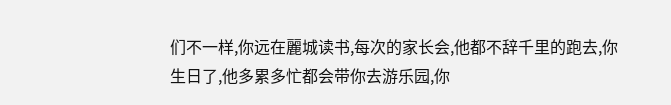们不一样,你远在麗城读书,每次的家长会,他都不辞千里的跑去,你生日了,他多累多忙都会带你去游乐园,你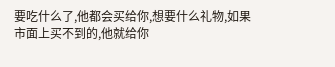要吃什么了,他都会买给你,想要什么礼物,如果市面上买不到的,他就给你